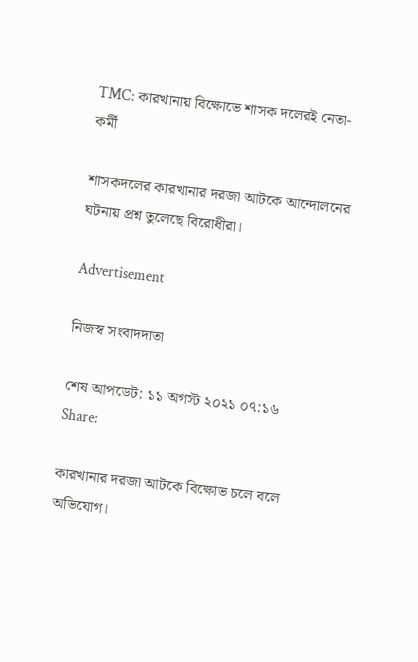TMC: কারখানায় বিক্ষোভে শাসক দলেরই নেতা-কর্মী

শাসকদলের কারখানার দরজা আটকে আন্দোলনের ঘটনায় প্রশ্ন তুলেছে বিরোধীরা।

Advertisement

নিজস্ব সংবাদদাতা

শেষ আপডেট: ১১ অগস্ট ২০২১ ০৭:১৬
Share:

কারখানার দরজা আটকে বিক্ষোভ চলে বলে অভিযোগ।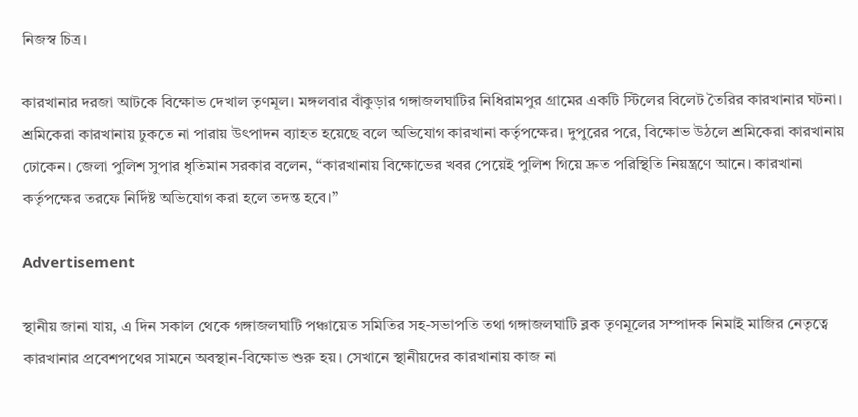নিজস্ব চিত্র।

কারখানার দরজা আটকে বিক্ষোভ দেখাল তৃণমূল। মঙ্গলবার বাঁকুড়ার গঙ্গাজলঘাটির নিধিরামপুর গ্রামের একটি স্টিলের বিলেট তৈরির কারখানার ঘটনা। শ্রমিকেরা কারখানায় ঢুকতে না পারায় উৎপাদন ব্যাহত হয়েছে বলে অভিযোগ কারখানা কর্তৃপক্ষের। দুপুরের পরে, বিক্ষোভ উঠলে শ্রমিকেরা কারখানায় ঢোকেন। জেলা পুলিশ সুপার ধৃতিমান সরকার বলেন, “কারখানায় বিক্ষোভের খবর পেয়েই পুলিশ গিয়ে দ্রুত পরিস্থিতি নিয়ন্ত্রণে আনে। কারখানা কর্তৃপক্ষের তরফে নির্দিষ্ট অভিযোগ করা হলে তদন্ত হবে।”

Advertisement

স্থানীয় জানা যায়, এ দিন সকাল থেকে গঙ্গাজলঘাটি পঞ্চায়েত সমিতির সহ-সভাপতি তথা গঙ্গাজলঘাটি ব্লক তৃণমূলের সম্পাদক নিমাই মাজির নেতৃত্বে কারখানার প্রবেশপথের সামনে অবস্থান-বিক্ষোভ শুরু হয়। সেখানে স্থানীয়দের কারখানায় কাজ না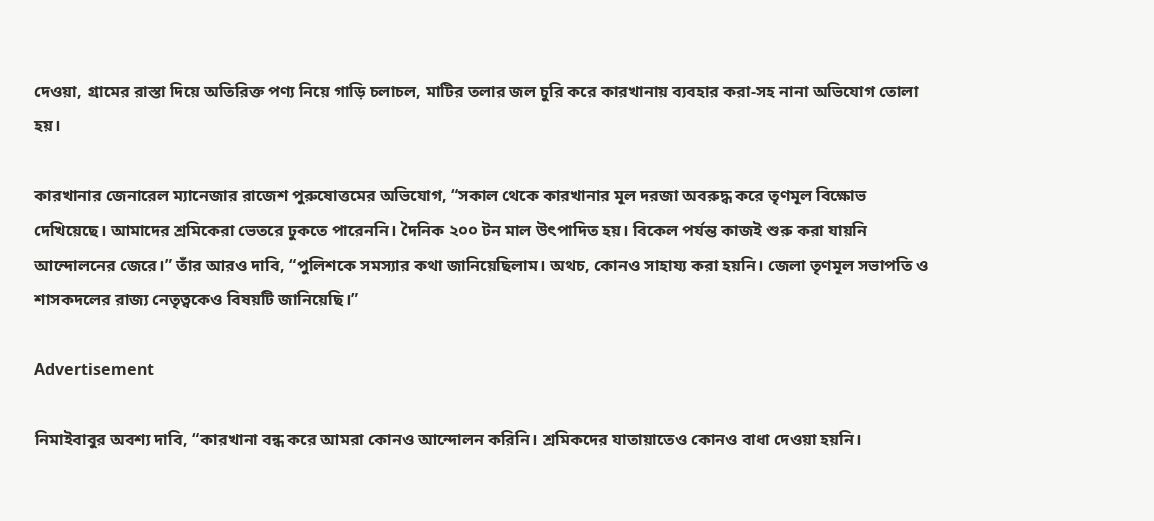দেওয়া, গ্রামের রাস্তা দিয়ে অতিরিক্ত পণ্য নিয়ে গাড়ি চলাচল, মাটির তলার জল চুরি করে কারখানায় ব্যবহার করা-সহ নানা অভিযোগ তোলা হয়।

কারখানার জেনারেল ম্যানেজার রাজেশ পুরুষোত্তমের অভিযোগ, “সকাল থেকে কারখানার মূল দরজা অবরুদ্ধ করে তৃণমূল বিক্ষোভ দেখিয়েছে। আমাদের শ্রমিকেরা ভেতরে ঢুকতে পারেননি। দৈনিক ২০০ টন মাল উৎপাদিত হয়। বিকেল পর্যন্ত কাজই শুরু করা যায়নি আন্দোলনের জেরে।” তাঁর আরও দাবি, “পুলিশকে সমস্যার কথা জানিয়েছিলাম। অথচ, কোনও সাহায্য করা হয়নি। জেলা তৃণমূল সভাপতি ও শাসকদলের রাজ্য নেতৃত্বকেও বিষয়টি জানিয়েছি।”

Advertisement

নিমাইবাবুর অবশ্য দাবি, “কারখানা বন্ধ করে আমরা কোনও আন্দোলন করিনি। শ্রমিকদের যাতায়াতেও কোনও বাধা দেওয়া হয়নি।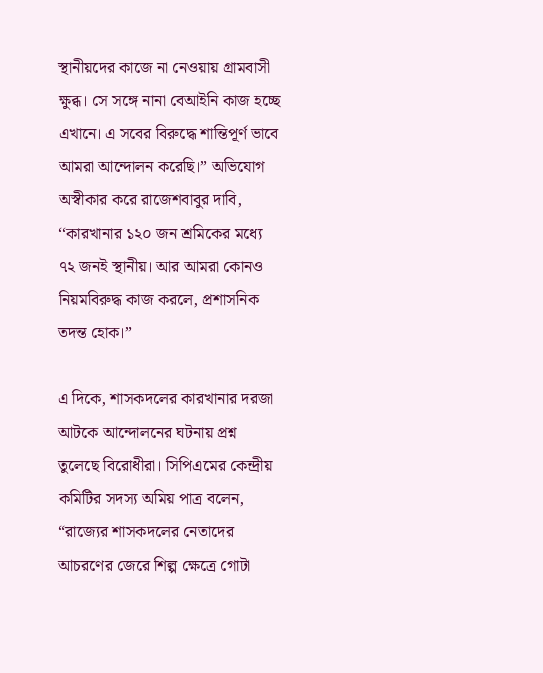স্থানীয়দের কাজে না নেওয়ায় গ্রামবাসী ক্ষুব্ধ। সে সঙ্গে নানা বেআইনি কাজ হচ্ছে এখানে। এ সবের বিরুদ্ধে শান্তিপূর্ণ ভাবে আমরা আন্দোলন করেছি।” অভিযোগ অস্বীকার করে রাজেশবাবুর দাবি, ‘‘কারখানার ১২০ জন শ্রমিকের মধ্যে ৭২ জনই স্থানীয়। আর আমরা কোনও নিয়মবিরুদ্ধ কাজ করলে, প্রশাসনিক তদন্ত হোক।”

এ দিকে, শাসকদলের কারখানার দরজা আটকে আন্দোলনের ঘটনায় প্রশ্ন তুলেছে বিরোধীরা। সিপিএমের কেন্দ্রীয় কমিটির সদস্য অমিয় পাত্র বলেন, “রাজ্যের শাসকদলের নেতাদের আচরণের জেরে শিল্প ক্ষেত্রে গোটা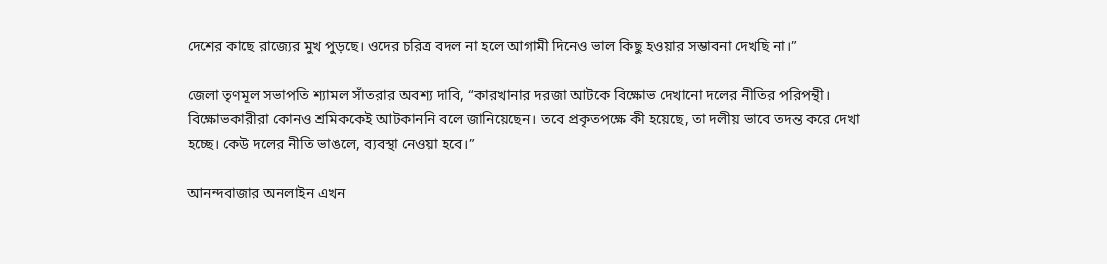দেশের কাছে রাজ্যের মুখ পুড়ছে। ওদের চরিত্র বদল না হলে আগামী দিনেও ভাল কিছু হওয়ার সম্ভাবনা দেখছি না।”

জেলা তৃণমূল সভাপতি শ্যামল সাঁতরার অবশ্য দাবি, “কারখানার দরজা আটকে বিক্ষোভ দেখানো দলের নীতির পরিপন্থী। বিক্ষোভকারীরা কোনও শ্রমিককেই আটকাননি বলে জানিয়েছেন। তবে প্রকৃতপক্ষে কী হয়েছে, তা দলীয় ভাবে তদন্ত করে দেখা হচ্ছে। কেউ দলের নীতি ভাঙলে, ব্যবস্থা নেওয়া হবে।”

আনন্দবাজার অনলাইন এখন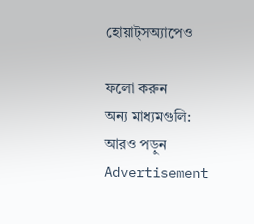হোয়াট্‌সঅ্যাপেও

ফলো করুন
অন্য মাধ্যমগুলি:
আরও পড়ুন
Advertisement